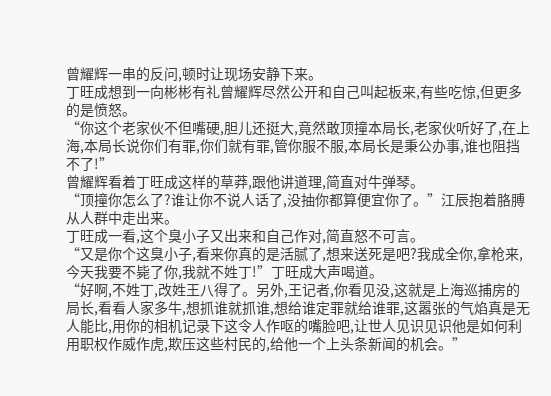曾耀辉一串的反问,顿时让现场安静下来。
丁旺成想到一向彬彬有礼曾耀辉尽然公开和自己叫起板来,有些吃惊,但更多的是愤怒。
“你这个老家伙不但嘴硬,胆儿还挺大,竟然敢顶撞本局长,老家伙听好了,在上海,本局长说你们有罪,你们就有罪,管你服不服,本局长是秉公办事,谁也阻挡不了!”
曾耀辉看着丁旺成这样的草莽,跟他讲道理,简直对牛弹琴。
“顶撞你怎么了?谁让你不说人话了,没抽你都算便宜你了。”江辰抱着胳膊从人群中走出来。
丁旺成一看,这个臭小子又出来和自己作对,简直怒不可言。
“又是你个这臭小子,看来你真的是活腻了,想来送死是吧?我成全你,拿枪来,今天我要不毙了你,我就不姓丁!”丁旺成大声喝道。
“好啊,不姓丁,改姓王八得了。另外,王记者,你看见没,这就是上海巡捕房的局长,看看人家多牛,想抓谁就抓谁,想给谁定罪就给谁罪,这嚣张的气焰真是无人能比,用你的相机记录下这令人作呕的嘴脸吧,让世人见识见识他是如何利用职权作威作虎,欺压这些村民的,给他一个上头条新闻的机会。”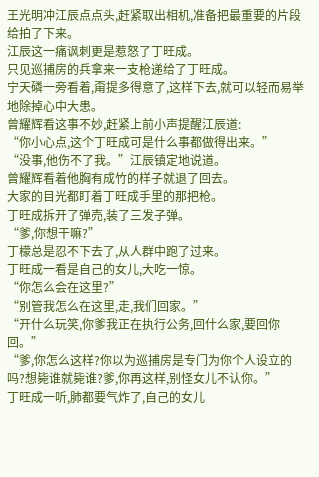王光明冲江辰点点头,赶紧取出相机,准备把最重要的片段给拍了下来。
江辰这一痛讽刺更是惹怒了丁旺成。
只见巡捕房的兵拿来一支枪递给了丁旺成。
宁天磷一旁看着,甭提多得意了,这样下去,就可以轻而易举地除掉心中大患。
曾耀辉看这事不妙,赶紧上前小声提醒江辰道:
“你小心点,这个丁旺成可是什么事都做得出来。”
“没事,他伤不了我。”江辰镇定地说道。
曾耀辉看着他胸有成竹的样子就退了回去。
大家的目光都盯着丁旺成手里的那把枪。
丁旺成拆开了弹売,装了三发子弹。
“爹,你想干嘛?”
丁檬总是忍不下去了,从人群中跑了过来。
丁旺成一看是自己的女儿,大吃一惊。
“你怎么会在这里?”
“别管我怎么在这里,走,我们回家。”
“开什么玩笑,你爹我正在执行公务,回什么家,要回你回。”
“爹,你怎么这样?你以为巡捕房是专门为你个人设立的吗?想毙谁就毙谁?爹,你再这样,别怪女儿不认你。”
丁旺成一听,肺都要气炸了,自己的女儿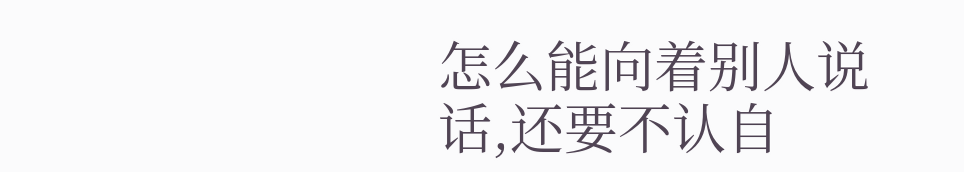怎么能向着别人说话,还要不认自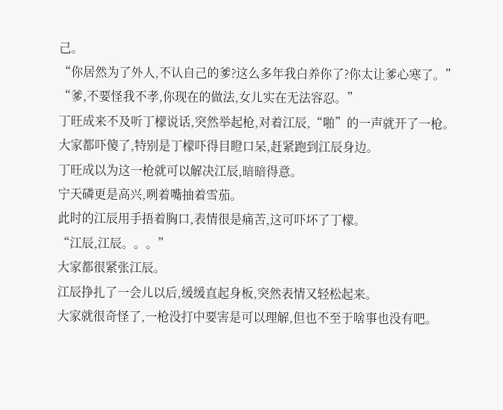己。
“你居然为了外人,不认自己的爹?这么多年我白养你了?你太让爹心寒了。”
“爹,不要怪我不孝,你现在的做法,女儿实在无法容忍。”
丁旺成来不及听丁檬说话,突然举起枪,对着江辰,“啪”的一声就开了一枪。
大家都吓傻了,特别是丁檬吓得目瞪口呆,赶紧跑到江辰身边。
丁旺成以为这一枪就可以解决江辰,暗暗得意。
宁天磷更是高兴,咧着嘴抽着雪茄。
此时的江辰用手捂着胸口,表情很是痛苦,这可吓坏了丁檬。
“江辰,江辰。。。”
大家都很紧张江辰。
江辰挣扎了一会儿以后,缓缓直起身板,突然表情又轻松起来。
大家就很奇怪了,一枪没打中要害是可以理解,但也不至于啥事也没有吧。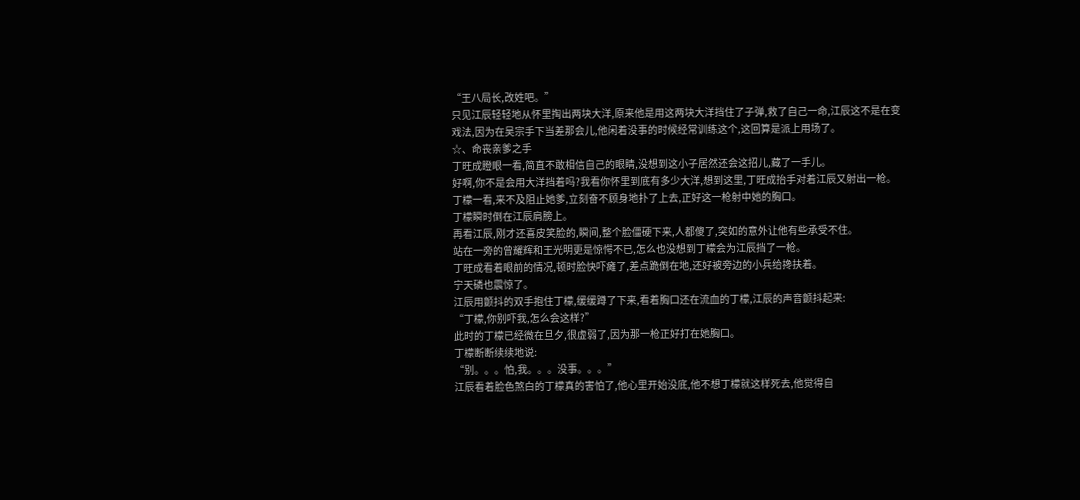“王八局长,改姓吧。”
只见江辰轻轻地从怀里掏出两块大洋,原来他是用这两块大洋挡住了子弹,救了自己一命,江辰这不是在变戏法,因为在吴宗手下当差那会儿,他闲着没事的时候经常训练这个,这回算是派上用场了。
☆、命丧亲爹之手
丁旺成瞪眼一看,简直不敢相信自己的眼睛,没想到这小子居然还会这招儿,藏了一手儿。
好啊,你不是会用大洋挡着吗?我看你怀里到底有多少大洋,想到这里,丁旺成抬手对着江辰又射出一枪。
丁檬一看,来不及阻止她爹,立刻奋不顾身地扑了上去,正好这一枪射中她的胸口。
丁檬瞬时倒在江辰肩膀上。
再看江辰,刚才还喜皮笑脸的,瞬间,整个脸僵硬下来,人都傻了,突如的意外让他有些承受不住。
站在一旁的曾耀辉和王光明更是惊愕不已,怎么也没想到丁檬会为江辰挡了一枪。
丁旺成看着眼前的情况,顿时脸快吓瘫了,差点跪倒在地,还好被旁边的小兵给搀扶着。
宁天磷也震惊了。
江辰用颤抖的双手抱住丁檬,缓缓蹲了下来,看着胸口还在流血的丁檬,江辰的声音颤抖起来:
“丁檬,你别吓我,怎么会这样?”
此时的丁檬已经微在旦夕,很虚弱了,因为那一枪正好打在她胸口。
丁檬断断续续地说:
“别。。。怕,我。。。没事。。。”
江辰看着脸色煞白的丁檬真的害怕了,他心里开始没底,他不想丁檬就这样死去,他觉得自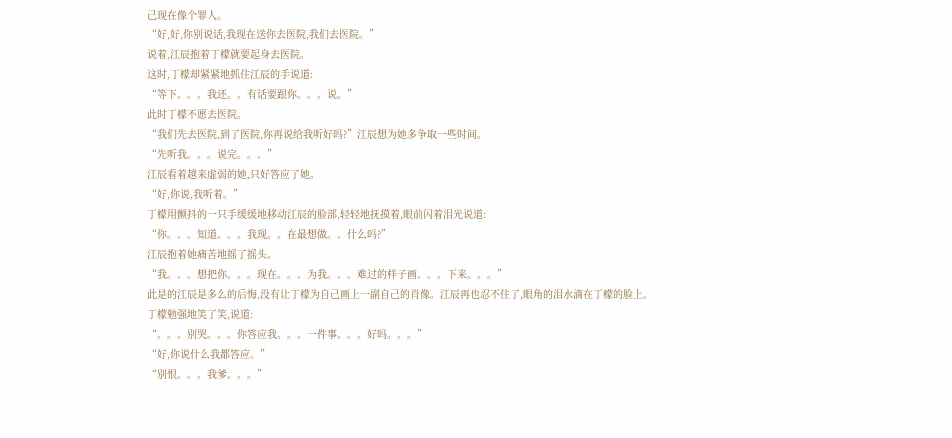己现在像个罪人。
“好,好,你别说话,我现在送你去医院,我们去医院。”
说着,江辰抱着丁檬就要起身去医院。
这时,丁檬却紧紧地抓住江辰的手说道:
“等下。。。我还。。有话要跟你。。。说。”
此时丁檬不愿去医院。
“我们先去医院,到了医院,你再说给我听好吗?”江辰想为她多争取一些时间。
“先听我。。。说完。。。”
江辰看着越来虚弱的她,只好答应了她。
“好,你说,我听着。”
丁檬用颤抖的一只手缓缓地移动江辰的脸部,轻轻地抚摸着,眼前闪着泪光说道:
“你。。。知道。。。我现。。在最想做。。什么吗?”
江辰抱着她痛苦地摇了摇头。
“我。。。想把你。。。现在。。。为我。。。难过的样子画。。。下来。。。”
此是的江辰是多么的后悔,没有让丁檬为自己画上一副自己的肖像。江辰再也忍不住了,眼角的泪水滴在丁檬的脸上。
丁檬勉强地笑了笑,说道:
“。。。别哭。。。你答应我。。。一件事。。。好吗。。。”
“好,你说什么我都答应。”
“别恨。。。我爹。。。”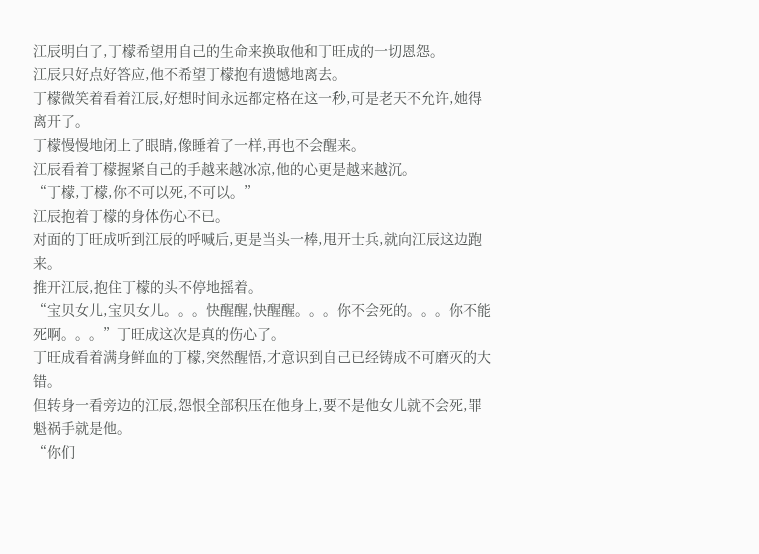江辰明白了,丁檬希望用自己的生命来换取他和丁旺成的一切恩怨。
江辰只好点好答应,他不希望丁檬抱有遗憾地离去。
丁檬微笑着看着江辰,好想时间永远都定格在这一秒,可是老天不允许,她得离开了。
丁檬慢慢地闭上了眼睛,像睡着了一样,再也不会醒来。
江辰看着丁檬握紧自己的手越来越冰凉,他的心更是越来越沉。
“丁檬,丁檬,你不可以死,不可以。”
江辰抱着丁檬的身体伤心不已。
对面的丁旺成听到江辰的呼喊后,更是当头一棒,甩开士兵,就向江辰这边跑来。
推开江辰,抱住丁檬的头不停地摇着。
“宝贝女儿,宝贝女儿。。。快醒醒,快醒醒。。。你不会死的。。。你不能死啊。。。”丁旺成这次是真的伤心了。
丁旺成看着满身鲜血的丁檬,突然醒悟,才意识到自己已经铸成不可磨灭的大错。
但转身一看旁边的江辰,怨恨全部积压在他身上,要不是他女儿就不会死,罪魁祸手就是他。
“你们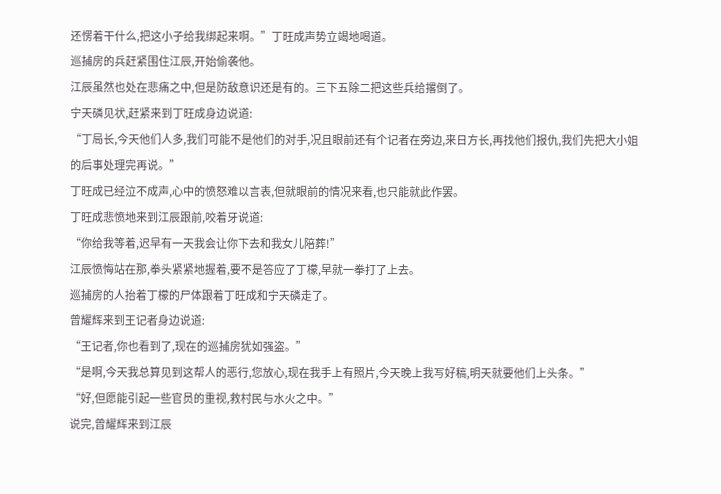还愣着干什么,把这小子给我绑起来啊。”丁旺成声势立竭地喝道。
巡捕房的兵赶紧围住江辰,开始偷袭他。
江辰虽然也处在悲痛之中,但是防敌意识还是有的。三下五除二把这些兵给撂倒了。
宁天磷见状,赶紧来到丁旺成身边说道:
“丁局长,今天他们人多,我们可能不是他们的对手,况且眼前还有个记者在旁边,来日方长,再找他们报仇,我们先把大小姐的后事处理完再说。”
丁旺成已经泣不成声,心中的愤怒难以言表,但就眼前的情况来看,也只能就此作罢。
丁旺成悲愤地来到江辰跟前,咬着牙说道:
“你给我等着,迟早有一天我会让你下去和我女儿陪葬!”
江辰愤悔站在那,拳头紧紧地握着,要不是答应了丁檬,早就一拳打了上去。
巡捕房的人抬着丁檬的尸体跟着丁旺成和宁天磷走了。
曾耀辉来到王记者身边说道:
“王记者,你也看到了,现在的巡捕房犹如强盗。”
“是啊,今天我总算见到这帮人的恶行,您放心,现在我手上有照片,今天晚上我写好稿,明天就要他们上头条。”
“好,但愿能引起一些官员的重视,救村民与水火之中。”
说完,曾耀辉来到江辰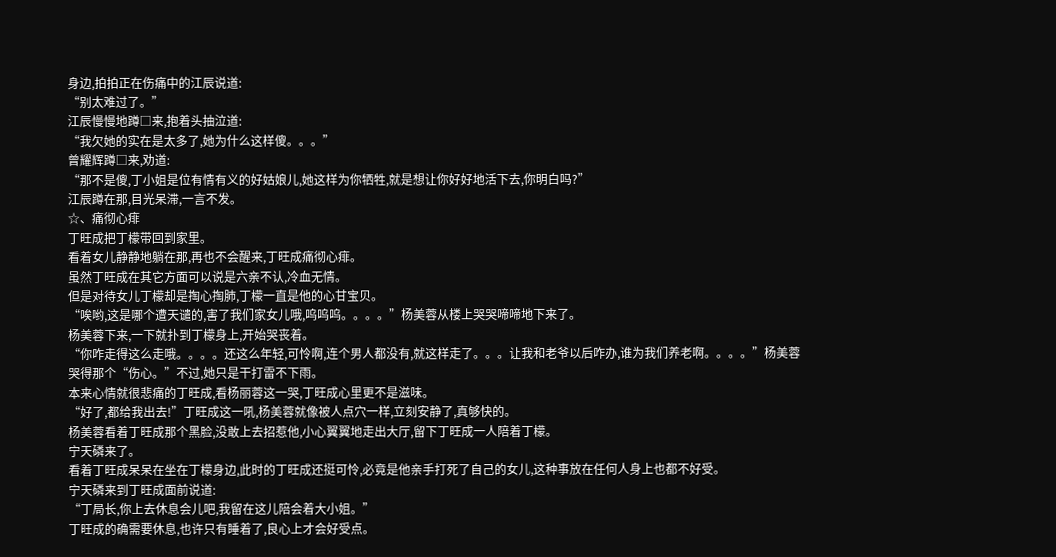身边,拍拍正在伤痛中的江辰说道:
“别太难过了。”
江辰慢慢地蹲□来,抱着头抽泣道:
“我欠她的实在是太多了,她为什么这样傻。。。”
曾耀辉蹲□来,劝道:
“那不是傻,丁小姐是位有情有义的好姑娘儿,她这样为你牺牲,就是想让你好好地活下去,你明白吗?”
江辰蹲在那,目光呆滞,一言不发。
☆、痛彻心痱
丁旺成把丁檬带回到家里。
看着女儿静静地躺在那,再也不会醒来,丁旺成痛彻心痱。
虽然丁旺成在其它方面可以说是六亲不认,冷血无情。
但是对待女儿丁檬却是掏心掏肺,丁檬一直是他的心甘宝贝。
“唉哟,这是哪个遭天谴的,害了我们家女儿哦,呜呜呜。。。。”杨美蓉从楼上哭哭啼啼地下来了。
杨美蓉下来,一下就扑到丁檬身上,开始哭丧着。
“你咋走得这么走哦。。。。还这么年轻,可怜啊,连个男人都没有,就这样走了。。。让我和老爷以后咋办,谁为我们养老啊。。。。”杨美蓉哭得那个“伤心。”不过,她只是干打雷不下雨。
本来心情就很悲痛的丁旺成,看杨丽蓉这一哭,丁旺成心里更不是滋味。
“好了,都给我出去!”丁旺成这一吼,杨美蓉就像被人点穴一样,立刻安静了,真够快的。
杨美蓉看着丁旺成那个黑脸,没敢上去招惹他,小心翼翼地走出大厅,留下丁旺成一人陪着丁檬。
宁天磷来了。
看着丁旺成呆呆在坐在丁檬身边,此时的丁旺成还挺可怜,必竟是他亲手打死了自己的女儿,这种事放在任何人身上也都不好受。
宁天磷来到丁旺成面前说道:
“丁局长,你上去休息会儿吧,我留在这儿陪会着大小姐。”
丁旺成的确需要休息,也许只有睡着了,良心上才会好受点。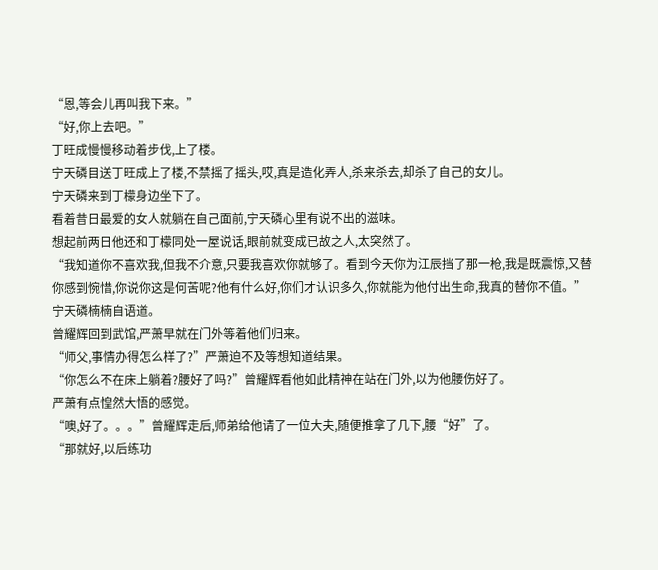“恩,等会儿再叫我下来。”
“好,你上去吧。”
丁旺成慢慢移动着步伐,上了楼。
宁天磷目送丁旺成上了楼,不禁摇了摇头,哎,真是造化弄人,杀来杀去,却杀了自己的女儿。
宁天磷来到丁檬身边坐下了。
看着昔日最爱的女人就躺在自己面前,宁天磷心里有说不出的滋味。
想起前两日他还和丁檬同处一屋说话,眼前就变成已故之人,太突然了。
“我知道你不喜欢我,但我不介意,只要我喜欢你就够了。看到今天你为江辰挡了那一枪,我是既震惊,又替你感到惋惜,你说你这是何苦呢?他有什么好,你们才认识多久,你就能为他付出生命,我真的替你不值。”宁天磷楠楠自语道。
曾耀辉回到武馆,严萧早就在门外等着他们归来。
“师父,事情办得怎么样了?”严萧迫不及等想知道结果。
“你怎么不在床上躺着?腰好了吗?”曾耀辉看他如此精神在站在门外,以为他腰伤好了。
严萧有点惶然大悟的感觉。
“噢,好了。。。”曾耀辉走后,师弟给他请了一位大夫,随便推拿了几下,腰“好”了。
“那就好,以后练功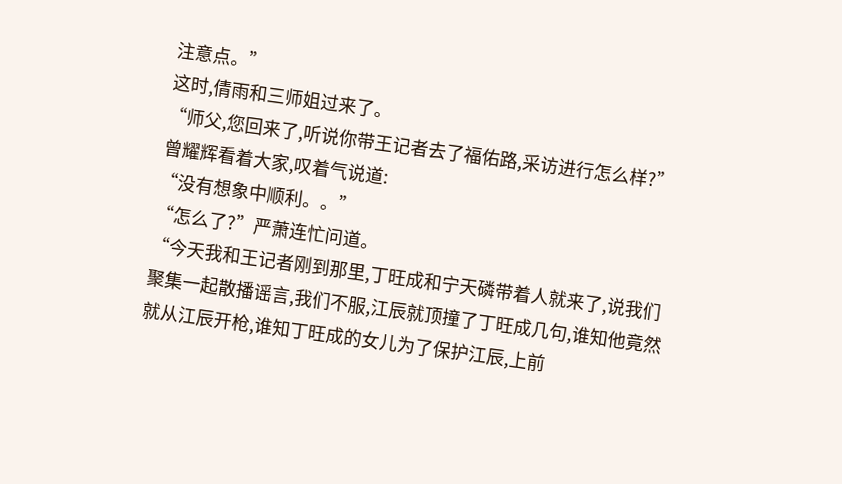注意点。”
这时,倩雨和三师姐过来了。
“师父,您回来了,听说你带王记者去了福佑路,采访进行怎么样?”
曾耀辉看着大家,叹着气说道:
“没有想象中顺利。。”
“怎么了?”严萧连忙问道。
“今天我和王记者刚到那里,丁旺成和宁天磷带着人就来了,说我们聚集一起散播谣言,我们不服,江辰就顶撞了丁旺成几句,谁知他竟然就从江辰开枪,谁知丁旺成的女儿为了保护江辰,上前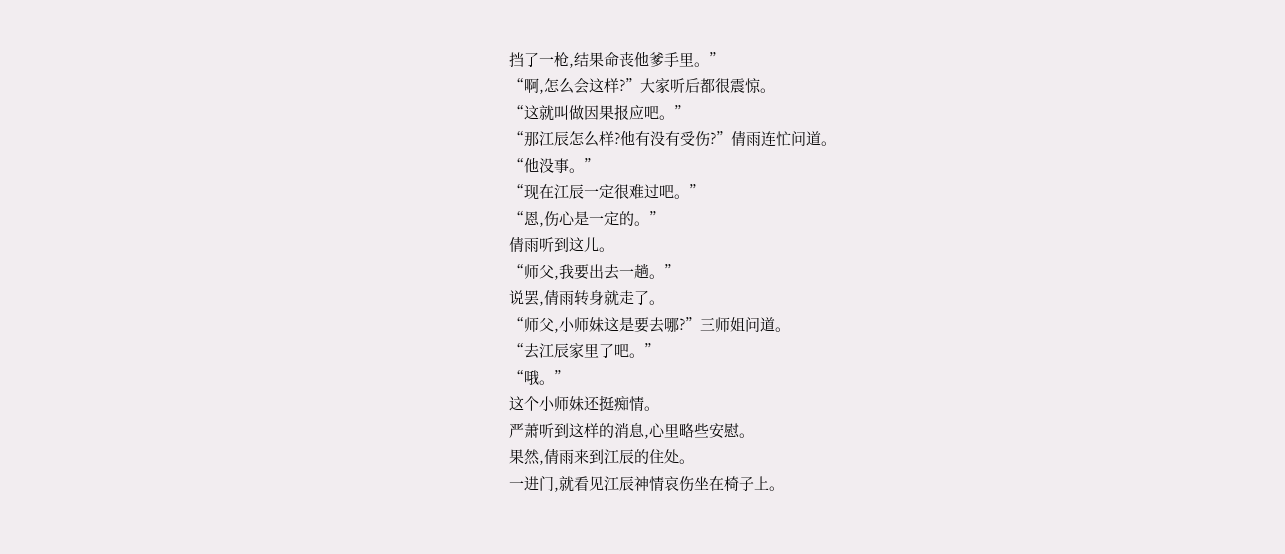挡了一枪,结果命丧他爹手里。”
“啊,怎么会这样?”大家听后都很震惊。
“这就叫做因果报应吧。”
“那江辰怎么样?他有没有受伤?”倩雨连忙问道。
“他没事。”
“现在江辰一定很难过吧。”
“恩,伤心是一定的。”
倩雨听到这儿。
“师父,我要出去一趟。”
说罢,倩雨转身就走了。
“师父,小师妹这是要去哪?”三师姐问道。
“去江辰家里了吧。”
“哦。”
这个小师妹还挺痴情。
严萧听到这样的消息,心里略些安慰。
果然,倩雨来到江辰的住处。
一进门,就看见江辰神情哀伤坐在椅子上。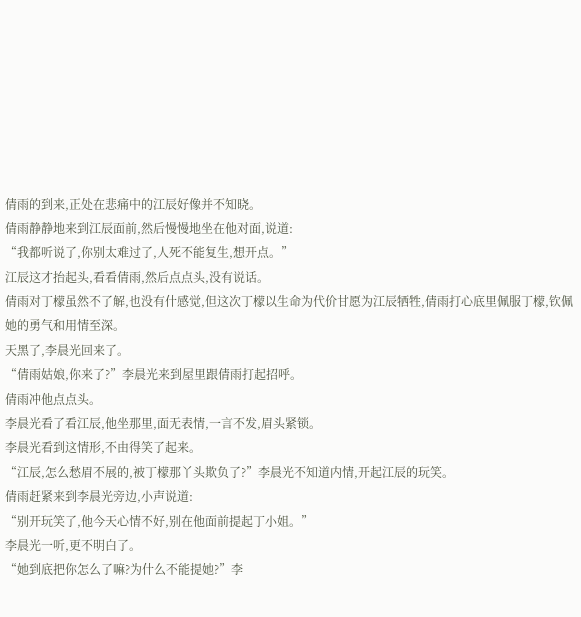倩雨的到来,正处在悲痛中的江辰好像并不知晓。
倩雨静静地来到江辰面前,然后慢慢地坐在他对面,说道:
“我都听说了,你别太难过了,人死不能复生,想开点。”
江辰这才抬起头,看看倩雨,然后点点头,没有说话。
倩雨对丁檬虽然不了解,也没有什感觉,但这次丁檬以生命为代价甘愿为江辰牺牲,倩雨打心底里佩服丁檬,钦佩她的勇气和用情至深。
天黑了,李晨光回来了。
“倩雨姑娘,你来了?”李晨光来到屋里跟倩雨打起招呼。
倩雨冲他点点头。
李晨光看了看江辰,他坐那里,面无表情,一言不发,眉头紧锁。
李晨光看到这情形,不由得笑了起来。
“江辰,怎么愁眉不展的,被丁檬那丫头欺负了?”李晨光不知道内情,开起江辰的玩笑。
倩雨赶紧来到李晨光旁边,小声说道:
“别开玩笑了,他今天心情不好,别在他面前提起丁小姐。”
李晨光一听,更不明白了。
“她到底把你怎么了嘛?为什么不能提她?”李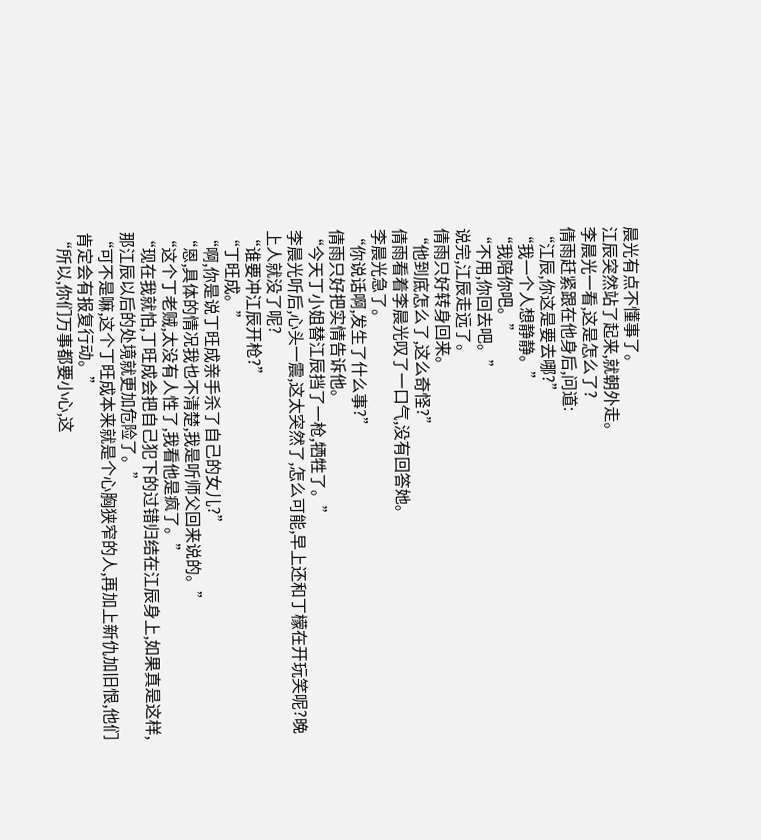晨光有点不懂事了。
江辰突然站了起来,就朝外走。
李晨光一看,这是怎么了?
倩雨赶紧跟在他身后,问道:
“江辰,你这是要去哪?”
“我一个人想静静。”
“我陪你吧。”
“不用,你回去吧。”
说完,江辰走远了。
倩雨只好转身回来。
“他到底怎么了,这么奇怪?”
倩雨看着李晨光叹了一口气,没有回答她。
李晨光急了。
“你说话啊,发生了什么事?”
倩雨只好把实情告诉他。
“今天丁小姐替江辰挡了一枪,牺牲了。”
李晨光听后,心头一震,这太突然了,怎么可能,早上还和丁檬在开玩笑呢?晚上人就没了呢?
“谁要冲江辰开枪?”
“丁旺成。”
“啊,你是说丁旺成亲手杀了自己的女儿?”
“恩,具体的情况我也不清楚,我是听师父回来说的。”
“这个丁老贼,太没有人性了,我看他是疯了。”
“现在我就怕,丁旺成会把自己犯下的过错归结在江辰身上,如果真是这样,那江辰以后的处境就更加危险了。”
“可不是嘛,这个丁旺成本来就是个心胸狭窄的人,再加上新仇加旧恨,他们肯定会有报复行动。”
“所以,你们万事都要小心,这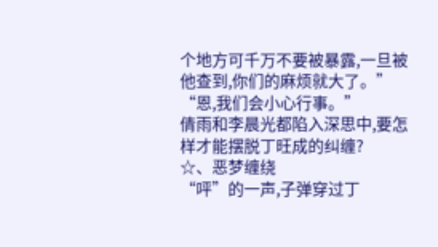个地方可千万不要被暴露,一旦被他查到,你们的麻烦就大了。”
“恩,我们会小心行事。”
倩雨和李晨光都陷入深思中,要怎样才能摆脱丁旺成的纠缠?
☆、恶梦缠绕
“呯”的一声,子弹穿过丁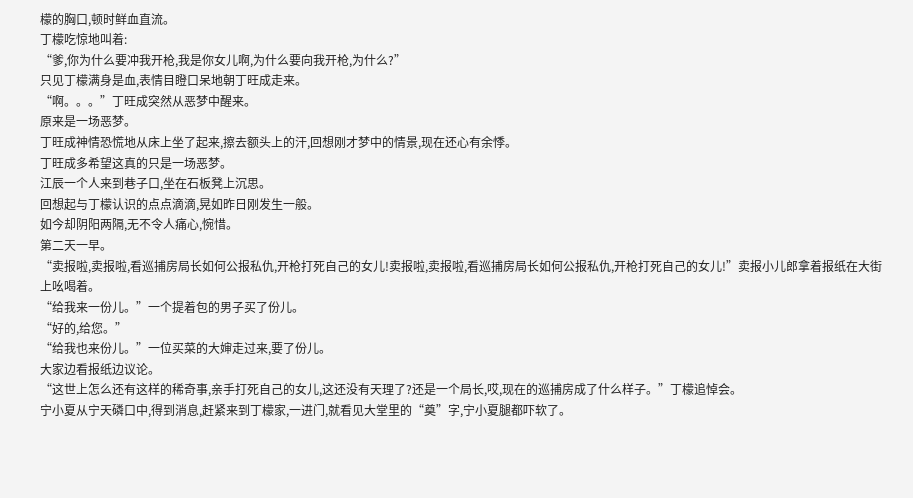檬的胸口,顿时鲜血直流。
丁檬吃惊地叫着:
“爹,你为什么要冲我开枪,我是你女儿啊,为什么要向我开枪,为什么?”
只见丁檬满身是血,表情目瞪口呆地朝丁旺成走来。
“啊。。。”丁旺成突然从恶梦中醒来。
原来是一场恶梦。
丁旺成神情恐慌地从床上坐了起来,擦去额头上的汗,回想刚才梦中的情景,现在还心有余悸。
丁旺成多希望这真的只是一场恶梦。
江辰一个人来到巷子口,坐在石板凳上沉思。
回想起与丁檬认识的点点滴滴,晃如昨日刚发生一般。
如今却阴阳两隔,无不令人痛心,惋惜。
第二天一早。
“卖报啦,卖报啦,看巡捕房局长如何公报私仇,开枪打死自己的女儿!卖报啦,卖报啦,看巡捕房局长如何公报私仇,开枪打死自己的女儿!”卖报小儿郎拿着报纸在大街上吆喝着。
“给我来一份儿。”一个提着包的男子买了份儿。
“好的,给您。”
“给我也来份儿。”一位买菜的大婶走过来,要了份儿。
大家边看报纸边议论。
“这世上怎么还有这样的稀奇事,亲手打死自己的女儿,这还没有天理了?还是一个局长,哎,现在的巡捕房成了什么样子。”丁檬追悼会。
宁小夏从宁天磷口中,得到消息,赶紧来到丁檬家,一进门,就看见大堂里的“奠”字,宁小夏腿都吓软了。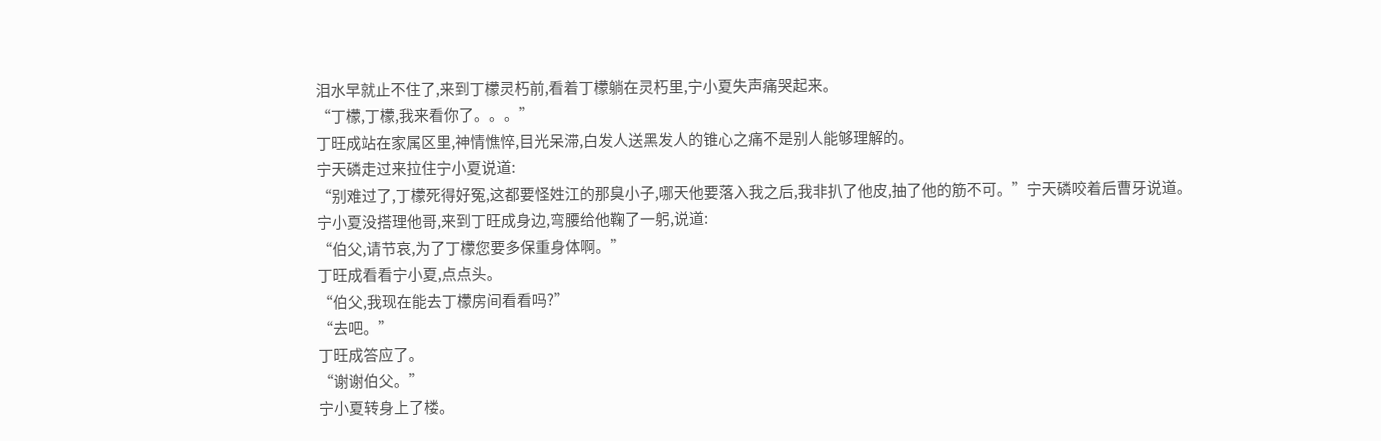泪水早就止不住了,来到丁檬灵朽前,看着丁檬躺在灵朽里,宁小夏失声痛哭起来。
“丁檬,丁檬,我来看你了。。。”
丁旺成站在家属区里,神情憔悴,目光呆滞,白发人送黑发人的锥心之痛不是别人能够理解的。
宁天磷走过来拉住宁小夏说道:
“别难过了,丁檬死得好冤,这都要怪姓江的那臭小子,哪天他要落入我之后,我非扒了他皮,抽了他的筋不可。”宁天磷咬着后曹牙说道。
宁小夏没搭理他哥,来到丁旺成身边,弯腰给他鞠了一躬,说道:
“伯父,请节哀,为了丁檬您要多保重身体啊。”
丁旺成看看宁小夏,点点头。
“伯父,我现在能去丁檬房间看看吗?”
“去吧。”
丁旺成答应了。
“谢谢伯父。”
宁小夏转身上了楼。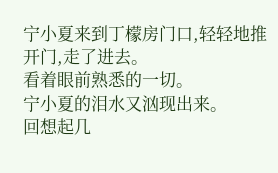宁小夏来到丁檬房门口,轻轻地推开门,走了进去。
看着眼前熟悉的一切。
宁小夏的泪水又汹现出来。
回想起几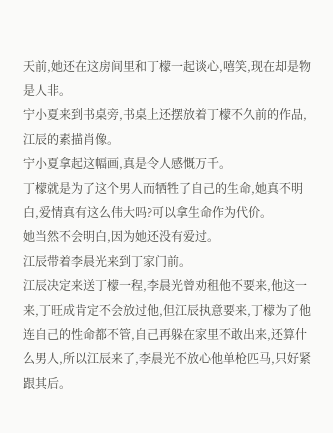天前,她还在这房间里和丁檬一起谈心,嘻笑,现在却是物是人非。
宁小夏来到书桌旁,书桌上还摆放着丁檬不久前的作品,江辰的素描肖像。
宁小夏拿起这幅画,真是令人感慨万千。
丁檬就是为了这个男人而牺牲了自己的生命,她真不明白,爱情真有这么伟大吗?可以拿生命作为代价。
她当然不会明白,因为她还没有爱过。
江辰带着李晨光来到丁家门前。
江辰决定来送丁檬一程,李晨光曾劝租他不要来,他这一来,丁旺成肯定不会放过他,但江辰执意要来,丁檬为了他连自己的性命都不管,自己再躲在家里不敢出来,还算什么男人,所以江辰来了,李晨光不放心他单枪匹马,只好紧跟其后。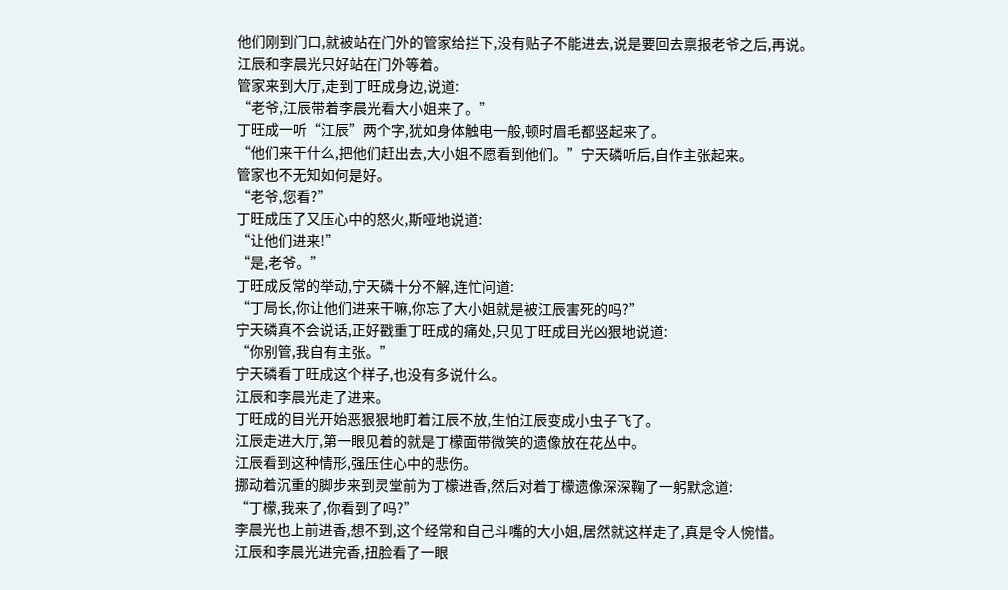他们刚到门口,就被站在门外的管家给拦下,没有贴子不能进去,说是要回去禀报老爷之后,再说。
江辰和李晨光只好站在门外等着。
管家来到大厅,走到丁旺成身边,说道:
“老爷,江辰带着李晨光看大小姐来了。”
丁旺成一听“江辰”两个字,犹如身体触电一般,顿时眉毛都竖起来了。
“他们来干什么,把他们赶出去,大小姐不愿看到他们。”宁天磷听后,自作主张起来。
管家也不无知如何是好。
“老爷,您看?”
丁旺成压了又压心中的怒火,斯哑地说道:
“让他们进来!”
“是,老爷。”
丁旺成反常的举动,宁天磷十分不解,连忙问道:
“丁局长,你让他们进来干嘛,你忘了大小姐就是被江辰害死的吗?”
宁天磷真不会说话,正好戳重丁旺成的痛处,只见丁旺成目光凶狠地说道:
“你别管,我自有主张。”
宁天磷看丁旺成这个样子,也没有多说什么。
江辰和李晨光走了进来。
丁旺成的目光开始恶狠狠地盯着江辰不放,生怕江辰变成小虫子飞了。
江辰走进大厅,第一眼见着的就是丁檬面带微笑的遗像放在花丛中。
江辰看到这种情形,强压住心中的悲伤。
挪动着沉重的脚步来到灵堂前为丁檬进香,然后对着丁檬遗像深深鞠了一躬默念道:
“丁檬,我来了,你看到了吗?”
李晨光也上前进香,想不到,这个经常和自己斗嘴的大小姐,居然就这样走了,真是令人惋惜。
江辰和李晨光进完香,扭脸看了一眼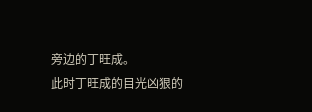旁边的丁旺成。
此时丁旺成的目光凶狠的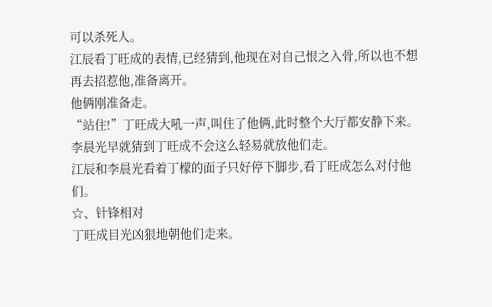可以杀死人。
江辰看丁旺成的表情,已经猜到,他现在对自己恨之入骨,所以也不想再去招惹他,准备离开。
他俩刚准备走。
“站住!”丁旺成大吼一声,叫住了他俩,此时整个大厅都安静下来。
李晨光早就猜到丁旺成不会这么轻易就放他们走。
江辰和李晨光看着丁檬的面子只好停下脚步,看丁旺成怎么对付他们。
☆、针锋相对
丁旺成目光凶狠地朝他们走来。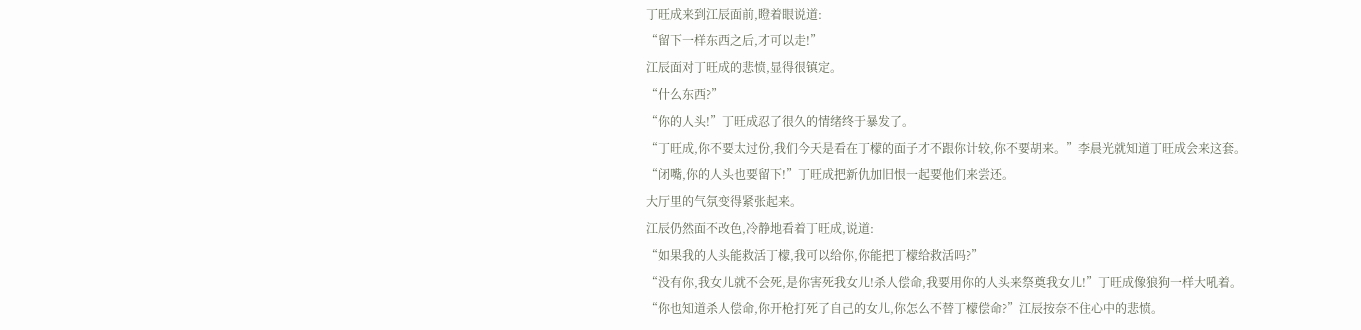丁旺成来到江辰面前,瞪着眼说道:
“留下一样东西之后,才可以走!”
江辰面对丁旺成的悲愤,显得很镇定。
“什么东西?”
“你的人头!”丁旺成忍了很久的情绪终于暴发了。
“丁旺成,你不要太过份,我们今天是看在丁檬的面子才不跟你计较,你不要胡来。”李晨光就知道丁旺成会来这套。
“闭嘴,你的人头也要留下!”丁旺成把新仇加旧恨一起要他们来尝还。
大厅里的气氛变得紧张起来。
江辰仍然面不改色,冷静地看着丁旺成,说道:
“如果我的人头能救活丁檬,我可以给你,你能把丁檬给救活吗?”
“没有你,我女儿就不会死,是你害死我女儿!杀人偿命,我要用你的人头来祭奠我女儿!”丁旺成像狼狗一样大吼着。
“你也知道杀人偿命,你开枪打死了自己的女儿,你怎么不替丁檬偿命?”江辰按奈不住心中的悲愤。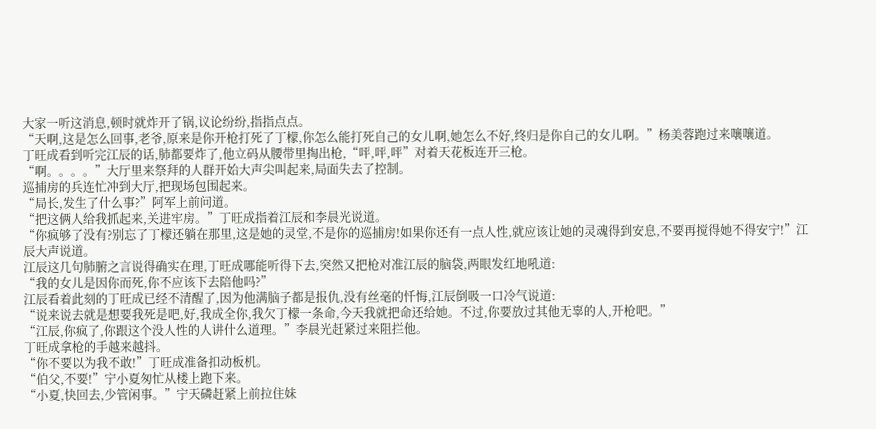大家一听这消息,顿时就炸开了锅,议论纷纷,指指点点。
“天啊,这是怎么回事,老爷,原来是你开枪打死了丁檬,你怎么能打死自己的女儿啊,她怎么不好,终归是你自己的女儿啊。”杨美蓉跑过来嚷嚷道。
丁旺成看到听完江辰的话,肺都要炸了,他立码从腰带里掏出枪,“呯,呯,呯”对着天花板连开三枪。
“啊。。。。”大厅里来祭拜的人群开始大声尖叫起来,局面失去了控制。
巡捕房的兵连忙冲到大厅,把现场包围起来。
“局长,发生了什么事?”阿军上前问道。
“把这俩人给我抓起来,关进牢房。”丁旺成指着江辰和李晨光说道。
“你疯够了没有?别忘了丁檬还躺在那里,这是她的灵堂,不是你的巡捕房!如果你还有一点人性,就应该让她的灵魂得到安息,不要再搅得她不得安宁!”江辰大声说道。
江辰这几句肺腑之言说得确实在理,丁旺成哪能听得下去,突然又把枪对准江辰的脑袋,两眼发红地吼道:
“我的女儿是因你而死,你不应该下去陪他吗?”
江辰看着此刻的丁旺成已经不清醒了,因为他满脑子都是报仇,没有丝毫的忏悔,江辰倒吸一口冷气说道:
“说来说去就是想要我死是吧,好,我成全你,我欠丁檬一条命,今天我就把命还给她。不过,你要放过其他无辜的人,开枪吧。”
“江辰,你疯了,你跟这个没人性的人讲什么道理。”李晨光赶紧过来阻拦他。
丁旺成拿枪的手越来越抖。
“你不要以为我不敢!”丁旺成准备扣动板机。
“伯父,不要!”宁小夏匆忙从楼上跑下来。
“小夏,快回去,少管闲事。”宁天磷赶紧上前拉住妹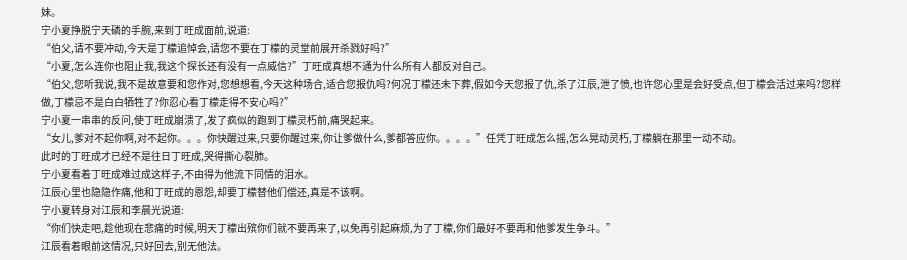妹。
宁小夏挣脱宁天磷的手腕,来到丁旺成面前,说道:
“伯父,请不要冲动,今天是丁檬追悼会,请您不要在丁檬的灵堂前展开杀戮好吗?”
“小夏,怎么连你也阻止我,我这个探长还有没有一点威信?”丁旺成真想不通为什么所有人都反对自己。
“伯父,您听我说,我不是故意要和您作对,您想想看,今天这种场合,适合您报仇吗?何况丁檬还未下葬,假如今天您报了仇,杀了江辰,泄了愤,也许您心里是会好受点,但丁檬会活过来吗?您样做,丁檬忌不是白白牺牲了?你忍心看丁檬走得不安心吗?”
宁小夏一串串的反问,使丁旺成崩溃了,发了疯似的跑到丁檬灵朽前,痛哭起来。
“女儿,爹对不起你啊,对不起你。。。你快醒过来,只要你醒过来,你让爹做什么,爹都答应你。。。。”任凭丁旺成怎么摇,怎么晃动灵朽,丁檬躺在那里一动不动。
此时的丁旺成才已经不是往日丁旺成,哭得撕心裂肺。
宁小夏看着丁旺成难过成这样子,不由得为他流下同情的泪水。
江辰心里也隐隐作痛,他和丁旺成的恩怨,却要丁檬替他们偿还,真是不该啊。
宁小夏转身对江辰和李晨光说道:
“你们快走吧,趁他现在悲痛的时候,明天丁檬出殡你们就不要再来了,以免再引起麻烦,为了丁檬,你们最好不要再和他爹发生争斗。”
江辰看着眼前这情况,只好回去,别无他法。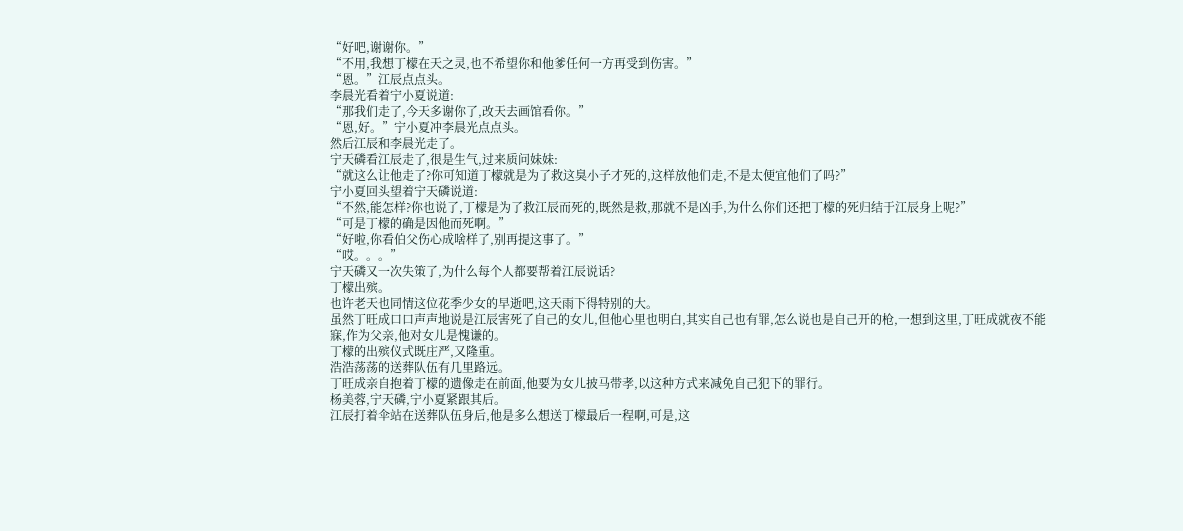“好吧,谢谢你。”
“不用,我想丁檬在天之灵,也不希望你和他爹任何一方再受到伤害。”
“恩。”江辰点点头。
李晨光看着宁小夏说道:
“那我们走了,今天多谢你了,改天去画馆看你。”
“恩,好。”宁小夏冲李晨光点点头。
然后江辰和李晨光走了。
宁天磷看江辰走了,很是生气,过来质问妹妹:
“就这么让他走了?你可知道丁檬就是为了救这臭小子才死的,这样放他们走,不是太便宜他们了吗?”
宁小夏回头望着宁天磷说道:
“不然,能怎样?你也说了,丁檬是为了救江辰而死的,既然是救,那就不是凶手,为什么你们还把丁檬的死归结于江辰身上呢?”
“可是丁檬的确是因他而死啊。”
“好啦,你看伯父伤心成啥样了,别再提这事了。”
“哎。。。”
宁天磷又一次失策了,为什么每个人都要帮着江辰说话?
丁檬出殡。
也许老天也同情这位花季少女的早逝吧,这天雨下得特别的大。
虽然丁旺成口口声声地说是江辰害死了自己的女儿,但他心里也明白,其实自己也有罪,怎么说也是自己开的枪,一想到这里,丁旺成就夜不能寐,作为父亲,他对女儿是愧谦的。
丁檬的出殡仪式既庄严,又隆重。
浩浩荡荡的送葬队伍有几里路远。
丁旺成亲自抱着丁檬的遗像走在前面,他要为女儿披马带孝,以这种方式来减免自己犯下的罪行。
杨美蓉,宁天磷,宁小夏紧跟其后。
江辰打着伞站在送葬队伍身后,他是多么想送丁檬最后一程啊,可是,这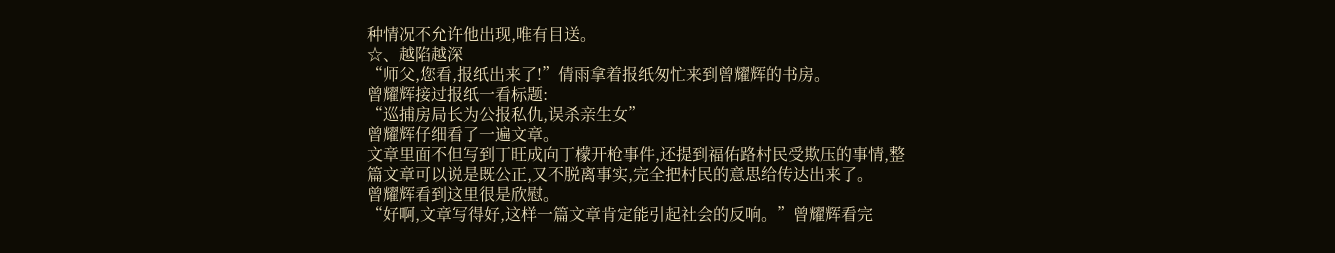种情况不允许他出现,唯有目送。
☆、越陷越深
“师父,您看,报纸出来了!”倩雨拿着报纸匆忙来到曾耀辉的书房。
曾耀辉接过报纸一看标题:
“巡捕房局长为公报私仇,误杀亲生女”
曾耀辉仔细看了一遍文章。
文章里面不但写到丁旺成向丁檬开枪事件,还提到福佑路村民受欺压的事情,整篇文章可以说是既公正,又不脱离事实,完全把村民的意思给传达出来了。
曾耀辉看到这里很是欣慰。
“好啊,文章写得好,这样一篇文章肯定能引起社会的反响。”曾耀辉看完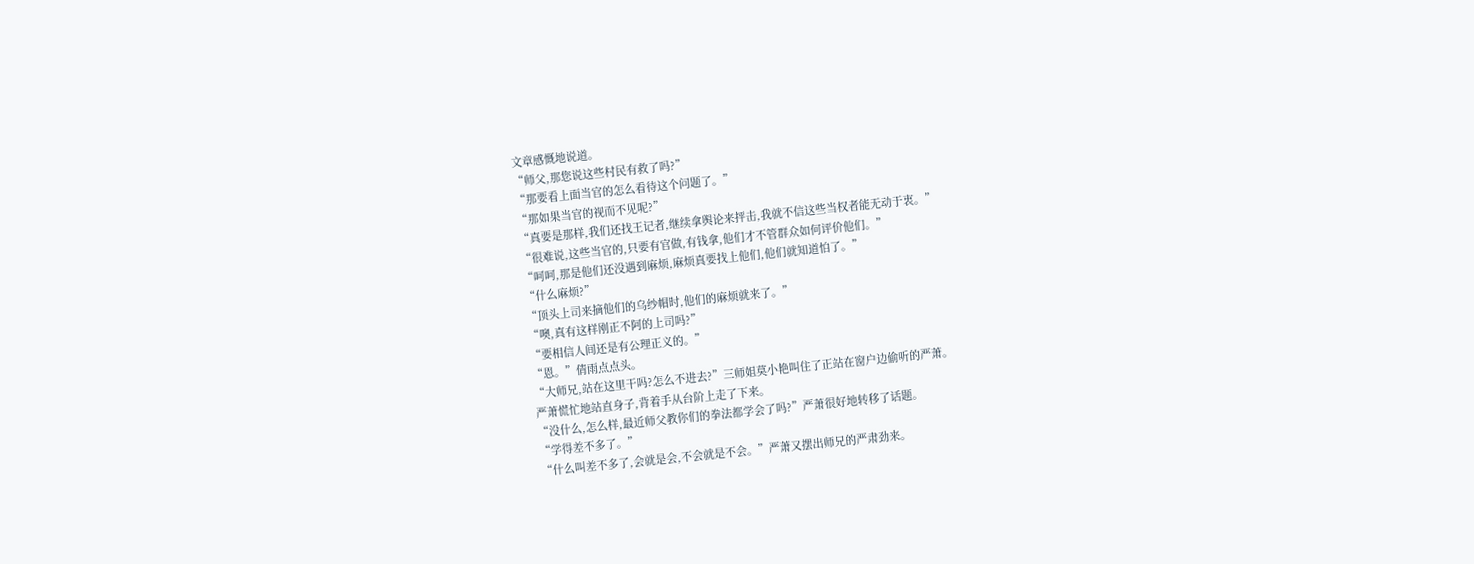文章感慨地说道。
“师父,那您说这些村民有救了吗?”
“那要看上面当官的怎么看待这个问题了。”
“那如果当官的视而不见呢?”
“真要是那样,我们还找王记者,继续拿舆论来抨击,我就不信这些当权者能无动于衷。”
“很难说,这些当官的,只要有官做,有钱拿,他们才不管群众如何评价他们。”
“呵呵,那是他们还没遇到麻烦,麻烦真要找上他们,他们就知道怕了。”
“什么麻烦?”
“顶头上司来摘他们的乌纱帽时,他们的麻烦就来了。”
“噢,真有这样刚正不阿的上司吗?”
“要相信人间还是有公理正义的。”
“恩。”倩雨点点头。
“大师兄,站在这里干吗?怎么不进去?”三师姐莫小艳叫住了正站在窗户边偷听的严萧。
严萧慌忙地站直身子,背着手从台阶上走了下来。
“没什么,怎么样,最近师父教你们的拳法都学会了吗?”严萧很好地转移了话题。
“学得差不多了。”
“什么叫差不多了,会就是会,不会就是不会。”严萧又摆出师兄的严肃劲来。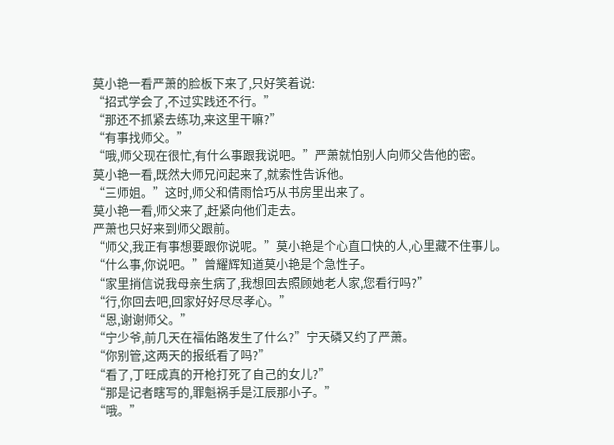莫小艳一看严萧的脸板下来了,只好笑着说:
“招式学会了,不过实践还不行。”
“那还不抓紧去练功,来这里干嘛?”
“有事找师父。”
“哦,师父现在很忙,有什么事跟我说吧。”严萧就怕别人向师父告他的密。
莫小艳一看,既然大师兄问起来了,就索性告诉他。
“三师姐。”这时,师父和倩雨恰巧从书房里出来了。
莫小艳一看,师父来了,赶紧向他们走去。
严萧也只好来到师父跟前。
“师父,我正有事想要跟你说呢。”莫小艳是个心直口快的人,心里藏不住事儿。
“什么事,你说吧。”曾耀辉知道莫小艳是个急性子。
“家里捎信说我母亲生病了,我想回去照顾她老人家,您看行吗?”
“行,你回去吧,回家好好尽尽孝心。”
“恩,谢谢师父。”
“宁少爷,前几天在福佑路发生了什么?”宁天磷又约了严萧。
“你别管,这两天的报纸看了吗?”
“看了,丁旺成真的开枪打死了自己的女儿?”
“那是记者瞎写的,罪魁祸手是江辰那小子。”
“哦。”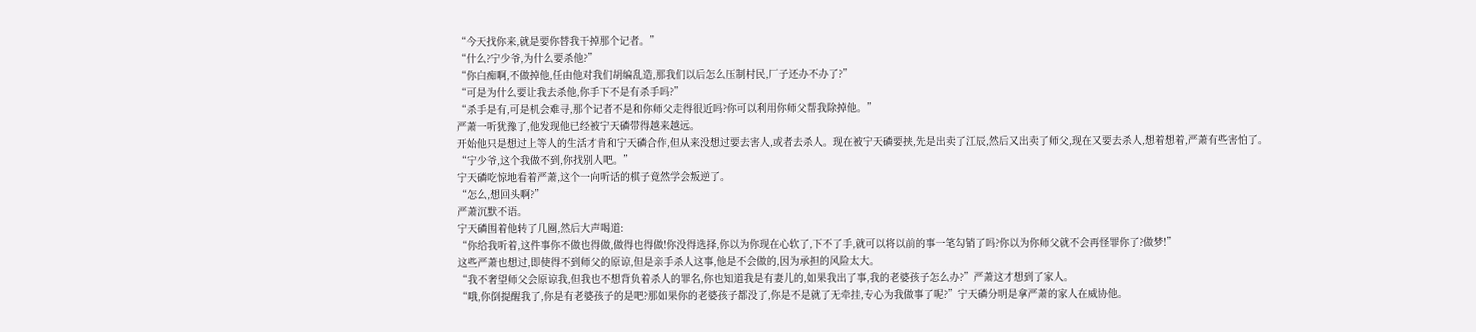“今天找你来,就是要你替我干掉那个记者。”
“什么?宁少爷,为什么要杀他?”
“你白痴啊,不做掉他,任由他对我们胡编乱造,那我们以后怎么压制村民,厂子还办不办了?”
“可是为什么要让我去杀他,你手下不是有杀手吗?”
“杀手是有,可是机会难寻,那个记者不是和你师父走得很近吗?你可以利用你师父帮我除掉他。”
严萧一听犹豫了,他发现他已经被宁天磷带得越来越远。
开始他只是想过上等人的生活才肯和宁天磷合作,但从来没想过要去害人,或者去杀人。现在被宁天磷要挟,先是出卖了江辰,然后又出卖了师父,现在又要去杀人,想着想着,严萧有些害怕了。
“宁少爷,这个我做不到,你找别人吧。”
宁天磷吃惊地看着严萧,这个一向听话的棋子竟然学会叛逆了。
“怎么,想回头啊?”
严萧沉默不语。
宁天磷围着他转了几圈,然后大声喝道:
“你给我听着,这件事你不做也得做,做得也得做!你没得选择,你以为你现在心软了,下不了手,就可以将以前的事一笔勾销了吗?你以为你师父就不会再怪罪你了?做梦!”
这些严萧也想过,即使得不到师父的原谅,但是亲手杀人这事,他是不会做的,因为承担的风险太大。
“我不奢望师父会原谅我,但我也不想背负着杀人的罪名,你也知道我是有妻儿的,如果我出了事,我的老婆孩子怎么办?”严萧这才想到了家人。
“哦,你倒提醒我了,你是有老婆孩子的是吧?那如果你的老婆孩子都没了,你是不是就了无牵挂,专心为我做事了呢?”宁天磷分明是拿严萧的家人在威协他。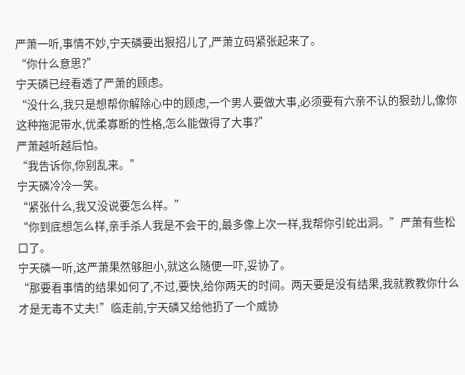严萧一听,事情不妙,宁天磷要出狠招儿了,严萧立码紧张起来了。
“你什么意思?”
宁天磷已经看透了严萧的顾虑。
“没什么,我只是想帮你解除心中的顾虑,一个男人要做大事,必须要有六亲不认的狠劲儿,像你这种拖泥带水,优柔寡断的性格,怎么能做得了大事?”
严萧越听越后怕。
“我告诉你,你别乱来。”
宁天磷冷冷一笑。
“紧张什么,我又没说要怎么样。”
“你到底想怎么样,亲手杀人我是不会干的,最多像上次一样,我帮你引蛇出洞。”严萧有些松口了。
宁天磷一听,这严萧果然够胆小,就这么随便一吓,妥协了。
“那要看事情的结果如何了,不过,要快,给你两天的时间。两天要是没有结果,我就教教你什么才是无毒不丈夫!”临走前,宁天磷又给他扔了一个威协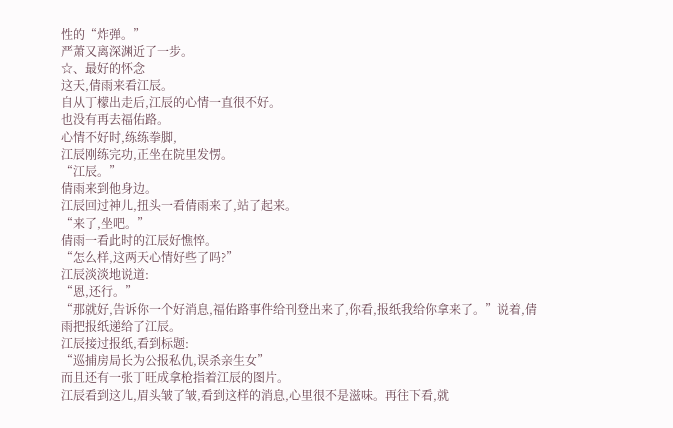性的“炸弹。”
严萧又离深渊近了一步。
☆、最好的怀念
这天,倩雨来看江辰。
自从丁檬出走后,江辰的心情一直很不好。
也没有再去福佑路。
心情不好时,练练拳脚,
江辰刚练完功,正坐在院里发愣。
“江辰。”
倩雨来到他身边。
江辰回过神儿,扭头一看倩雨来了,站了起来。
“来了,坐吧。”
倩雨一看此时的江辰好憔悴。
“怎么样,这两天心情好些了吗?”
江辰淡淡地说道:
“恩,还行。”
“那就好,告诉你一个好消息,福佑路事件给刊登出来了,你看,报纸我给你拿来了。”说着,倩雨把报纸递给了江辰。
江辰接过报纸,看到标题:
“巡捕房局长为公报私仇,误杀亲生女”
而且还有一张丁旺成拿枪指着江辰的图片。
江辰看到这儿,眉头皱了皱,看到这样的消息,心里很不是滋味。再往下看,就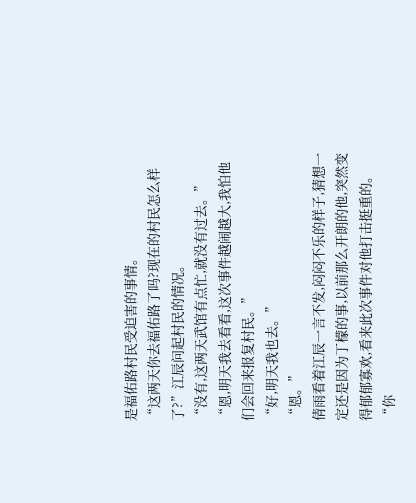是福佑路村民受迫害的事情。
“这两天你去福佑路了吗?现在的村民怎么样了?”江辰问起村民的情况。
“没有,这两天武馆有点忙,就没有过去。”
“恩,明天我去看看,这次事件越闹越大,我怕他们会回来报复村民。”
“好,明天我也去。”
“恩。”
倩雨看着江辰一言不发,闷闷不乐的样子,猜想一定还是因为丁檬的事,以前那么开朗的他,突然变得郁郁寡欢,看来此次事件对他打击挺重的。
“你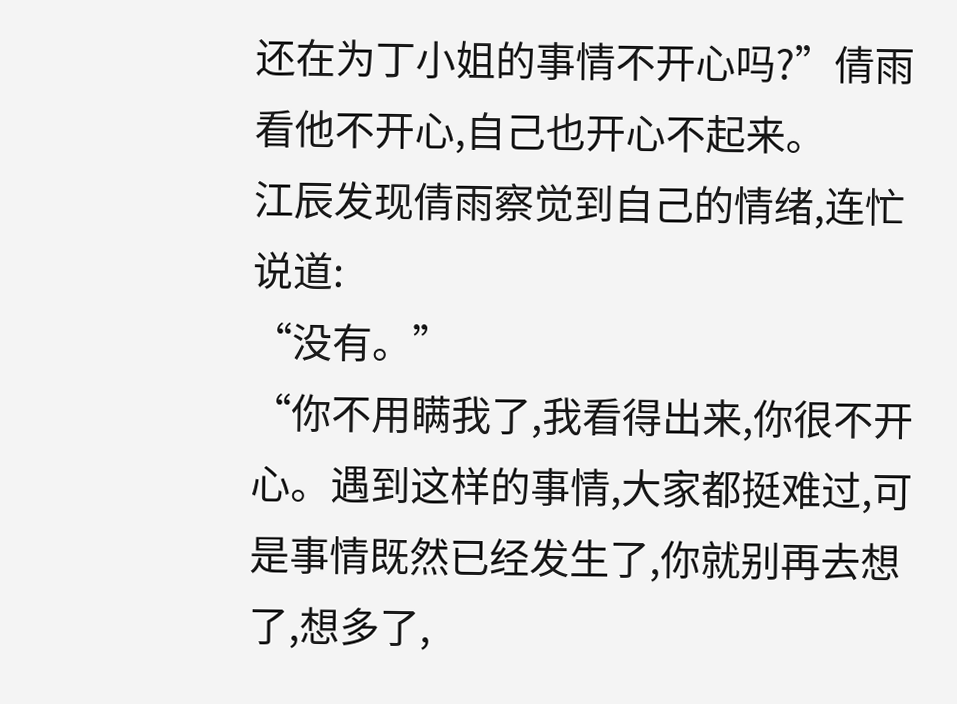还在为丁小姐的事情不开心吗?”倩雨看他不开心,自己也开心不起来。
江辰发现倩雨察觉到自己的情绪,连忙说道:
“没有。”
“你不用瞒我了,我看得出来,你很不开心。遇到这样的事情,大家都挺难过,可是事情既然已经发生了,你就别再去想了,想多了,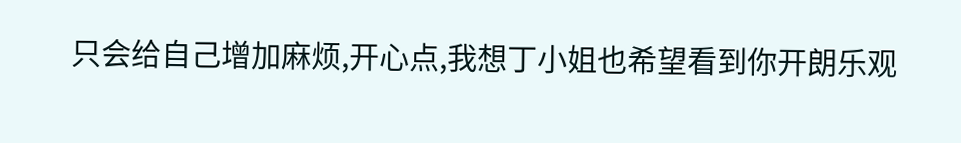只会给自己增加麻烦,开心点,我想丁小姐也希望看到你开朗乐观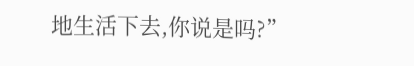地生活下去,你说是吗?”